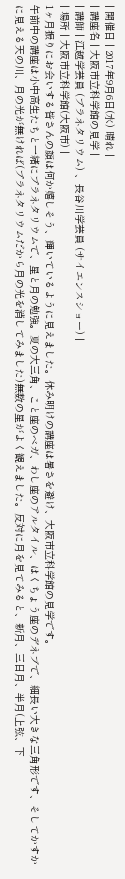| 開催日 | 2017年9月6日(水) 晴れ |
| 講座名 | 大阪市立科学館の見学 |
| 講師 | 江越学芸員 (プラネタリウム) 、長谷川学芸員 (サイエンスショー) |
| 場所 | 大阪市立科学館(大阪市) |
1ヶ月振りにお会いする皆さんの顔は何か嬉しそう、輝いているように見えました。休み明けの講座は暑さを避け、大阪市立科学館の見学です。
午前中の講座は小中高生たちと一緒にプラネタリウムで、星と月の勉強。夏の大三角、こと座のベガ、わし座のアルタイル、はくちょう座のデネブで、細長い大きな三角形です、そしてかすかに見える天の川、月の光が無ければ(プラネタリウムだから月の光を消してみました)無数の星がよく観えました。反対に月を見てみると、新月、三日月、半月(上弦、下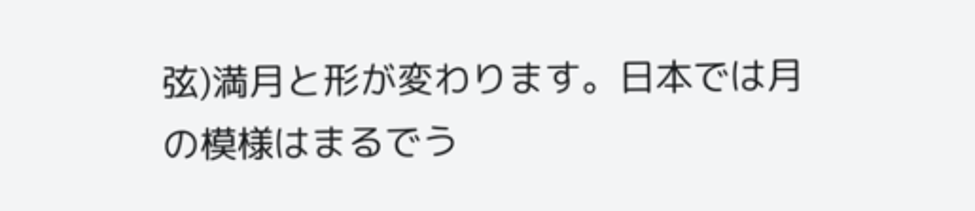弦)満月と形が変わります。日本では月の模様はまるでう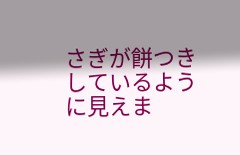さぎが餅つきしているように見えま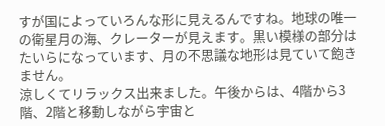すが国によっていろんな形に見えるんですね。地球の唯一の衛星月の海、クレーターが見えます。黒い模様の部分はたいらになっています、月の不思議な地形は見ていて飽きません。
涼しくてリラックス出来ました。午後からは、4階から3階、2階と移動しながら宇宙と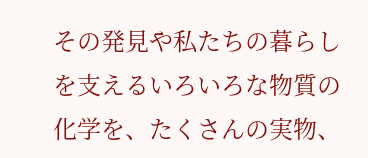その発見や私たちの暮らしを支えるいろいろな物質の化学を、たくさんの実物、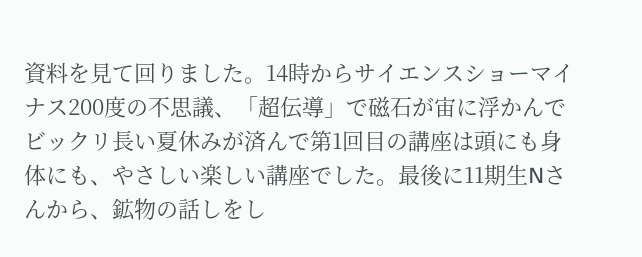資料を見て回りました。14時からサイエンスショーマイナス200度の不思議、「超伝導」で磁石が宙に浮かんでビックリ長い夏休みが済んで第1回目の講座は頭にも身体にも、やさしい楽しい講座でした。最後に11期生Nさんから、鉱物の話しをし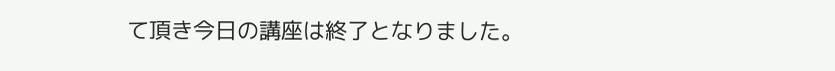て頂き今日の講座は終了となりました。